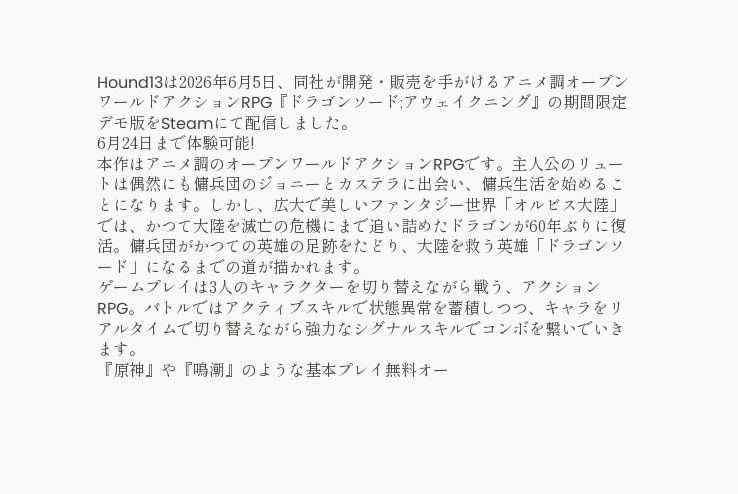Hound13は2026年6月5日、同社が開発・販売を手がけるアニメ調オープンワールドアクションRPG『ドラゴンソード:アウェイクニング』の期間限定デモ版をSteamにて配信しました。
6月24日まで体験可能!
本作はアニメ調のオープンワールドアクションRPGです。主人公のリュートは偶然にも傭兵団のジョニーとカステラに出会い、傭兵生活を始めることになります。しかし、広大で美しいファンタジー世界「オルビス大陸」では、かつて大陸を滅亡の危機にまで追い詰めたドラゴンが60年ぶりに復活。傭兵団がかつての英雄の足跡をたどり、大陸を救う英雄「ドラゴンソード」になるまでの道が描かれます。
ゲームプレイは3人のキャラクターを切り替えながら戦う、アクションRPG。バトルではアクティブスキルで状態異常を蓄積しつつ、キャラをリアルタイムで切り替えながら強力なシグナルスキルでコンボを繋いでいきます。
『原神』や『鳴潮』のような基本プレイ無料オー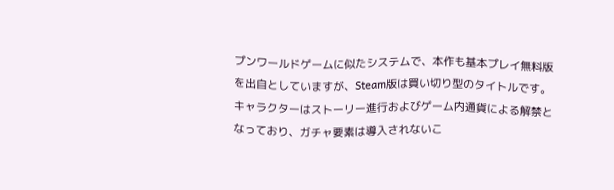プンワールドゲームに似たシステムで、本作も基本プレイ無料版を出自としていますが、Steam版は買い切り型のタイトルです。キャラクターはストーリー進行およびゲーム内通貨による解禁となっており、ガチャ要素は導入されないこ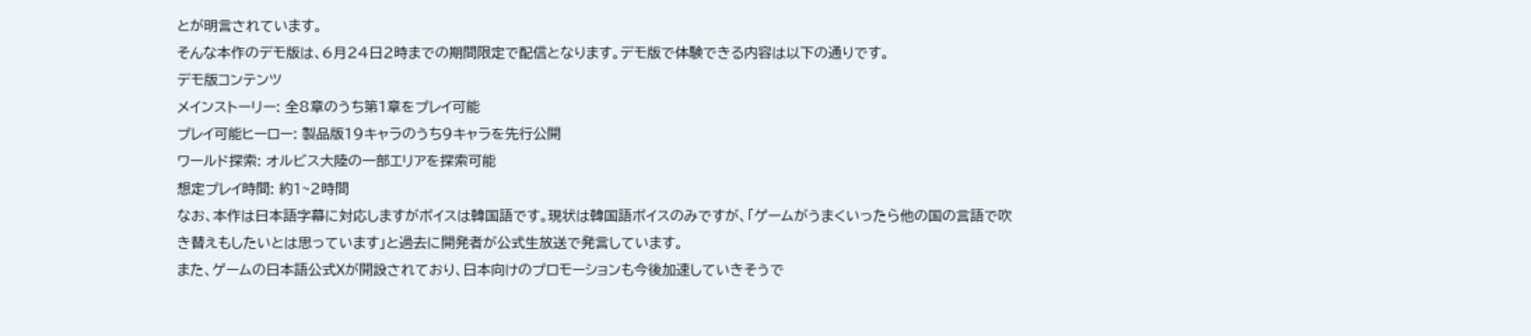とが明言されています。
そんな本作のデモ版は、6月24日2時までの期間限定で配信となります。デモ版で体験できる内容は以下の通りです。
デモ版コンテンツ
メインストーリー: 全8章のうち第1章をプレイ可能
プレイ可能ヒーロー: 製品版19キャラのうち9キャラを先行公開
ワールド探索: オルビス大陸の一部エリアを探索可能
想定プレイ時間: 約1~2時間
なお、本作は日本語字幕に対応しますがボイスは韓国語です。現状は韓国語ボイスのみですが、「ゲームがうまくいったら他の国の言語で吹き替えもしたいとは思っています」と過去に開発者が公式生放送で発言しています。
また、ゲームの日本語公式Xが開設されており、日本向けのプロモーションも今後加速していきそうで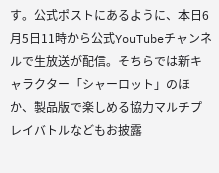す。公式ポストにあるように、本日6月5日11時から公式YouTubeチャンネルで生放送が配信。そちらでは新キャラクター「シャーロット」のほか、製品版で楽しめる協力マルチプレイバトルなどもお披露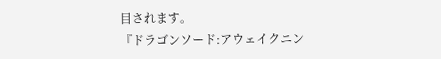目されます。
『ドラゴンソード:アウェイクニン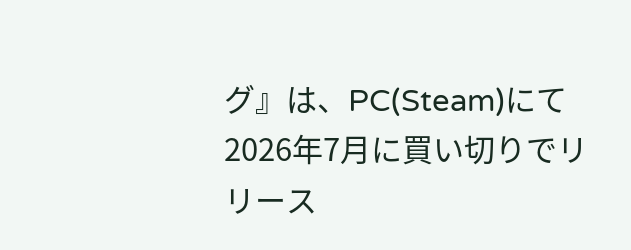グ』は、PC(Steam)にて2026年7月に買い切りでリリース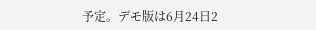予定。デモ版は6月24日2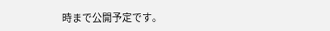時まで公開予定です。